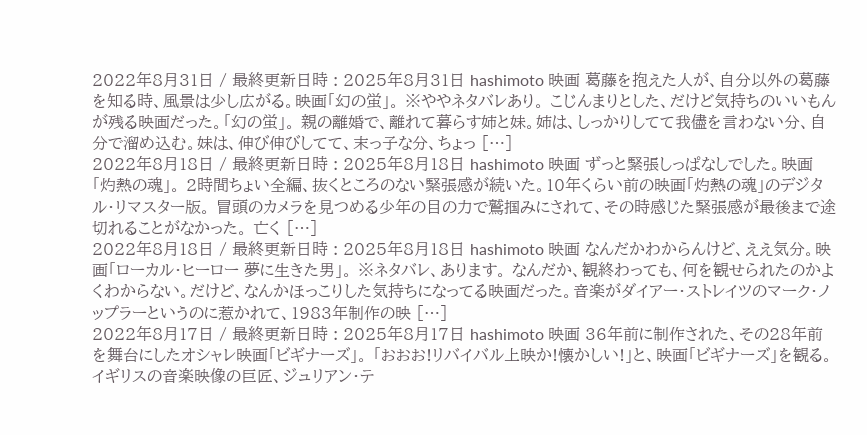2022年8月31日 / 最終更新日時 : 2025年8月31日 hashimoto 映画 葛藤を抱えた人が、自分以外の葛藤を知る時、風景は少し広がる。映画「幻の蛍」。 ※ややネタバレあり。 こじんまりとした、だけど気持ちのいいもんが残る映画だった。「幻の蛍」。 親の離婚で、離れて暮らす姉と妹。姉は、しっかりしてて我儘を言わない分、自分で溜め込む。妹は、伸び伸びしてて、末っ子な分、ちょっ […]
2022年8月18日 / 最終更新日時 : 2025年8月18日 hashimoto 映画 ずっと緊張しっぱなしでした。映画「灼熱の魂」。 2時間ちょい全編、抜くところのない緊張感が続いた。10年くらい前の映画「灼熱の魂」のデジタル・リマスター版。 冒頭のカメラを見つめる少年の目の力で鷲掴みにされて、その時感じた緊張感が最後まで途切れることがなかった。 亡く […]
2022年8月18日 / 最終更新日時 : 2025年8月18日 hashimoto 映画 なんだかわからんけど、ええ気分。映画「ローカル・ヒーロー 夢に生きた男」。 ※ネタバレ、あります。 なんだか、観終わっても、何を観せられたのかよくわからない。だけど、なんかほっこりした気持ちになってる映画だった。音楽がダイアー・ストレイツのマーク・ノップラーというのに惹かれて、1983年制作の映 […]
2022年8月17日 / 最終更新日時 : 2025年8月17日 hashimoto 映画 36年前に制作された、その28年前を舞台にしたオシャレ映画「ビギナーズ」。 「おおお!リバイバル上映か!懐かしい!」と、映画「ビギナーズ」を観る。イギリスの音楽映像の巨匠、ジュリアン・テ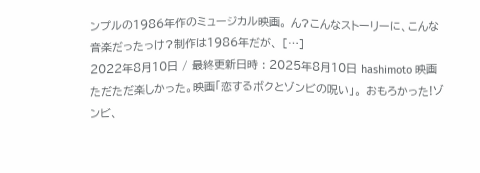ンプルの1986年作のミュージカル映画。 ん?こんなストーリーに、こんな音楽だったっけ?制作は1986年だが、 […]
2022年8月10日 / 最終更新日時 : 2025年8月10日 hashimoto 映画 ただただ楽しかった。映画「恋するボクとゾンビの呪い」。 おもろかった!ゾンビ、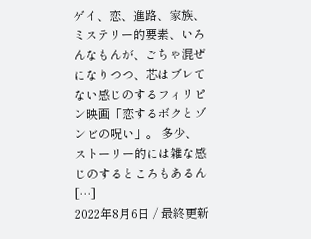ゲイ、恋、進路、家族、ミステリー的要素、いろんなもんが、ごちゃ混ぜになりつつ、芯はブレてない感じのするフィリピン映画「恋するボクとゾンビの呪い」。 多少、ストーリー的には雑な感じのするところもあるん […]
2022年8月6日 / 最終更新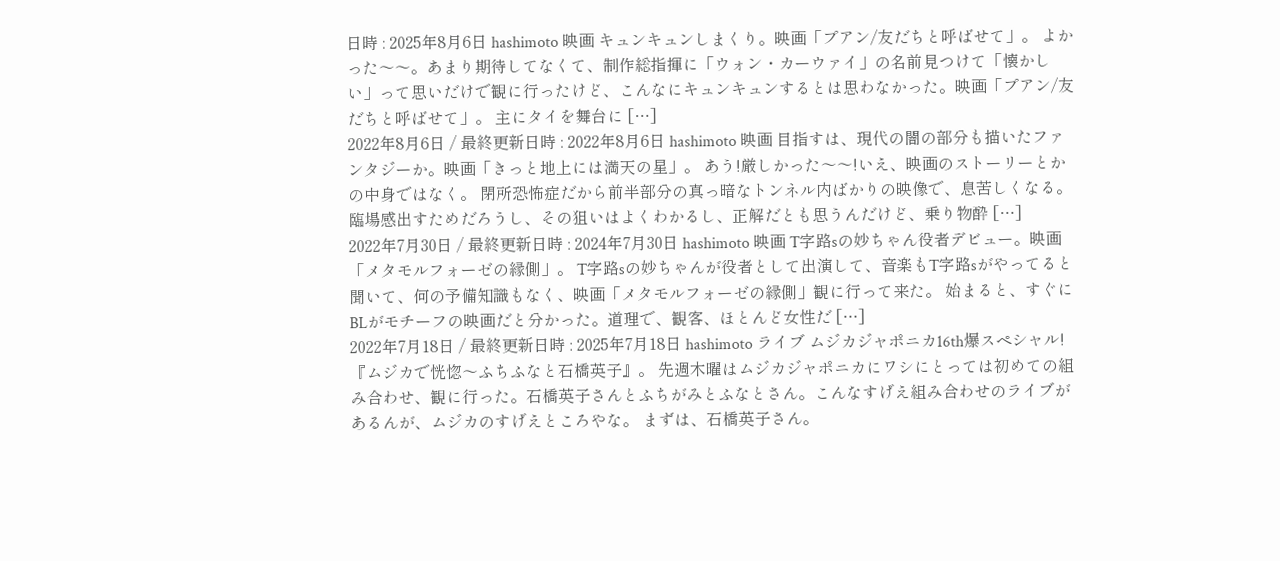日時 : 2025年8月6日 hashimoto 映画 キュンキュンしまくり。映画「プアン/友だちと呼ばせて」。 よかった〜〜。あまり期待してなくて、制作総指揮に「ウォン・カーウァイ」の名前見つけて「懐かしい」って思いだけで観に行ったけど、こんなにキュンキュンするとは思わなかった。映画「プアン/友だちと呼ばせて」。 主にタイを舞台に […]
2022年8月6日 / 最終更新日時 : 2022年8月6日 hashimoto 映画 目指すは、現代の闇の部分も描いたファンタジーか。映画「きっと地上には満天の星」。 あう!厳しかった〜〜!いえ、映画のストーリーとかの中身ではなく。 閉所恐怖症だから前半部分の真っ暗なトンネル内ばかりの映像で、息苦しくなる。臨場感出すためだろうし、その狙いはよくわかるし、正解だとも思うんだけど、乗り物酔 […]
2022年7月30日 / 最終更新日時 : 2024年7月30日 hashimoto 映画 T字路sの妙ちゃん役者デビュー。映画「メタモルフォーゼの縁側」。 T字路sの妙ちゃんが役者として出演して、音楽もT字路sがやってると聞いて、何の予備知識もなく、映画「メタモルフォーゼの縁側」観に行って来た。 始まると、すぐにBLがモチーフの映画だと分かった。道理で、観客、ほとんど女性だ […]
2022年7月18日 / 最終更新日時 : 2025年7月18日 hashimoto ライブ ムジカジャポニカ16th爆スペシャル!『ムジカで恍惚〜ふちふなと石橋英子』。 先週木曜はムジカジャポニカにワシにとっては初めての組み合わせ、観に行った。石橋英子さんとふちがみとふなとさん。こんなすげえ組み合わせのライブがあるんが、ムジカのすげえところやな。 まずは、石橋英子さん。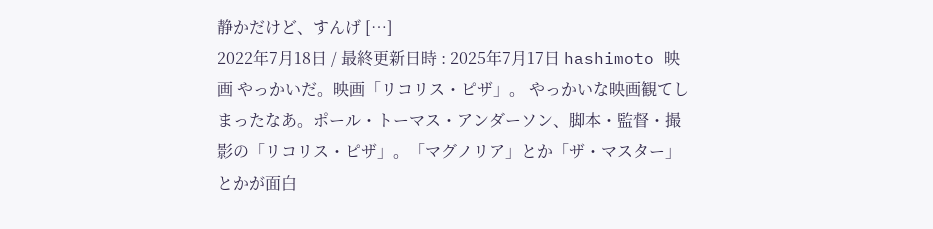静かだけど、すんげ […]
2022年7月18日 / 最終更新日時 : 2025年7月17日 hashimoto 映画 やっかいだ。映画「リコリス・ピザ」。 やっかいな映画観てしまったなあ。ポール・トーマス・アンダーソン、脚本・監督・撮影の「リコリス・ピザ」。「マグノリア」とか「ザ・マスター」とかが面白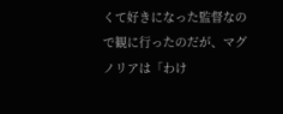くて好きになった監督なので観に行ったのだが、マグノリアは「わけ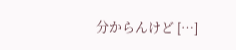分からんけど […]